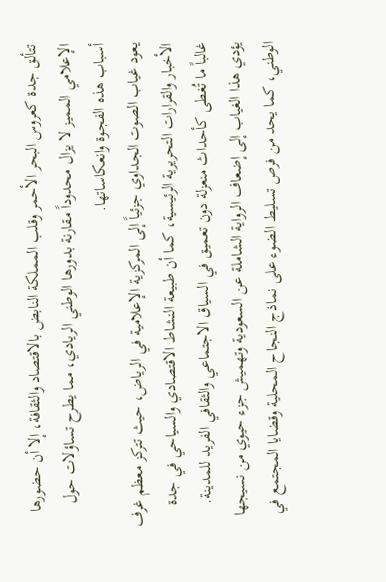تتألق جدة كعروس البحر الأحمر وقلب المملكة النابض بالاقتصاد والثقافة، إلا أن حضورها الإعلامي المميز لا يزال محدوداً مقارنة بدورها الوطني الريادي، مما يطرح تساؤلات حول أسباب هذه الفجوة وانعكاساتها.
يعود غياب الصوت الجداوي جزئياً إلى المركزية الإعلامية في الرياض، حيث تتركز معظم غرف الأخبار والقرارات التحريرية الرئيسية، كما أن طبيعة النشاط الاقتصادي والسياحي في جدة غالباً ما تُغطى كأحداث منعزلة دون تعميق في السياق الاجتماعي والثقافي الفريد للمدينة.
يؤدي هذا الغياب إلى إضعاف الرواية الشاملة عن السعودية وتهميش جزء حيوي من نسيجها الوطني، كما يحد من فرص تسليط الضوء على نماذج النجاح المحلية وقضايا المجتمع في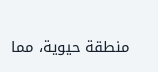منطقة حيوية، مما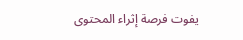يفوت فرصة إثراء المحتوى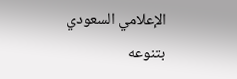الإعلامي السعودي بتنوعه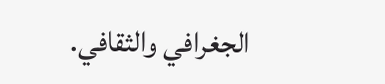الجغرافي والثقافي.